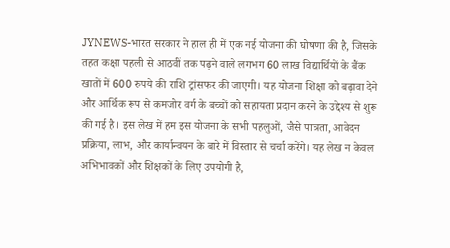JYNEWS-भारत सरकार ने हाल ही में एक नई योजना की घोषणा की है, जिसके तहत कक्षा पहली से आठवीं तक पढ़ने वाले लगभग 60 लाख विद्यार्थियों के बैंक खातों में 600 रुपये की राशि ट्रांसफर की जाएगी। यह योजना शिक्षा को बढ़ावा देने और आर्थिक रूप से कमजोर वर्ग के बच्चों को सहायता प्रदान करने के उद्देश्य से शुरू की गई है। इस लेख में हम इस योजना के सभी पहलुओं, जैसे पात्रता, आवेदन प्रक्रिया, लाभ, और कार्यान्वयन के बारे में विस्तार से चर्चा करेंगे। यह लेख न केवल अभिभावकों और शिक्षकों के लिए उपयोगी है,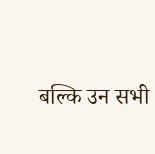बल्कि उन सभी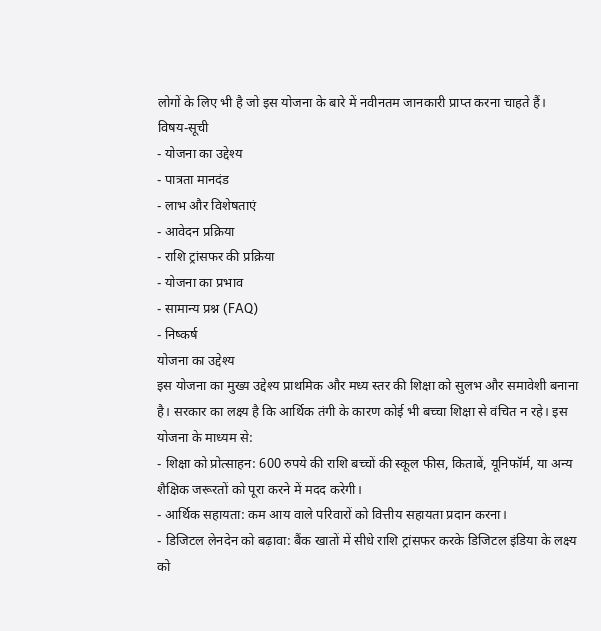लोगों के लिए भी है जो इस योजना के बारे में नवीनतम जानकारी प्राप्त करना चाहते हैं।
विषय-सूची
- योजना का उद्देश्य
- पात्रता मानदंड
- लाभ और विशेषताएं
- आवेदन प्रक्रिया
- राशि ट्रांसफर की प्रक्रिया
- योजना का प्रभाव
- सामान्य प्रश्न (FAQ)
- निष्कर्ष
योजना का उद्देश्य
इस योजना का मुख्य उद्देश्य प्राथमिक और मध्य स्तर की शिक्षा को सुलभ और समावेशी बनाना है। सरकार का लक्ष्य है कि आर्थिक तंगी के कारण कोई भी बच्चा शिक्षा से वंचित न रहे। इस योजना के माध्यम से:
- शिक्षा को प्रोत्साहन: 600 रुपये की राशि बच्चों की स्कूल फीस, किताबें, यूनिफॉर्म, या अन्य शैक्षिक जरूरतों को पूरा करने में मदद करेगी।
- आर्थिक सहायता: कम आय वाले परिवारों को वित्तीय सहायता प्रदान करना।
- डिजिटल लेनदेन को बढ़ावा: बैंक खातों में सीधे राशि ट्रांसफर करके डिजिटल इंडिया के लक्ष्य को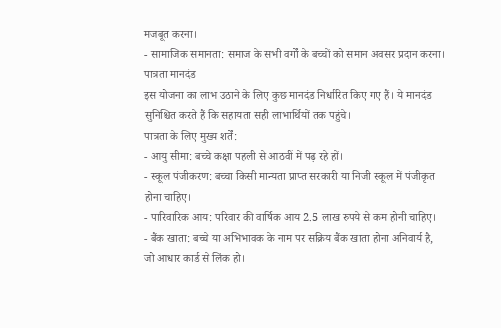मजबूत करना।
- सामाजिक समानता: समाज के सभी वर्गों के बच्चों को समान अवसर प्रदान करना।
पात्रता मानदंड
इस योजना का लाभ उठाने के लिए कुछ मानदंड निर्धारित किए गए हैं। ये मानदंड सुनिश्चित करते हैं कि सहायता सही लाभार्थियों तक पहुंचे।
पात्रता के लिए मुख्य शर्तें:
- आयु सीमा: बच्चे कक्षा पहली से आठवीं में पढ़ रहे हों।
- स्कूल पंजीकरण: बच्चा किसी मान्यता प्राप्त सरकारी या निजी स्कूल में पंजीकृत होना चाहिए।
- पारिवारिक आय: परिवार की वार्षिक आय 2.5 लाख रुपये से कम होनी चाहिए।
- बैंक खाता: बच्चे या अभिभावक के नाम पर सक्रिय बैंक खाता होना अनिवार्य है, जो आधार कार्ड से लिंक हो।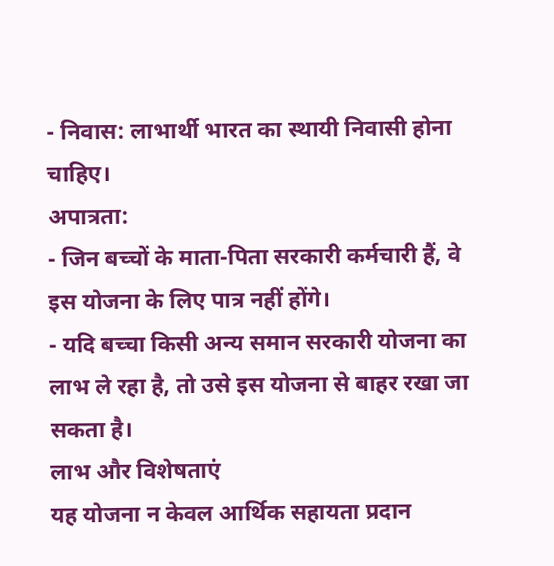- निवास: लाभार्थी भारत का स्थायी निवासी होना चाहिए।
अपात्रता:
- जिन बच्चों के माता-पिता सरकारी कर्मचारी हैं, वे इस योजना के लिए पात्र नहीं होंगे।
- यदि बच्चा किसी अन्य समान सरकारी योजना का लाभ ले रहा है, तो उसे इस योजना से बाहर रखा जा सकता है।
लाभ और विशेषताएं
यह योजना न केवल आर्थिक सहायता प्रदान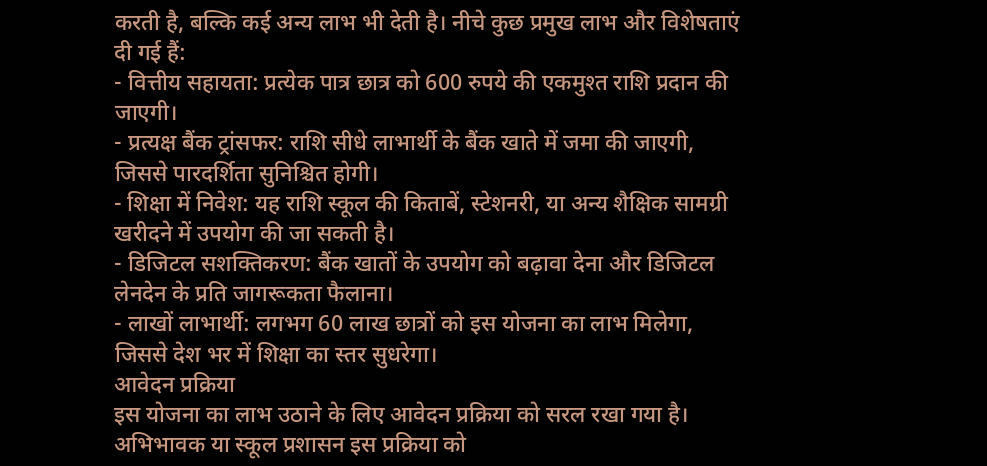करती है, बल्कि कई अन्य लाभ भी देती है। नीचे कुछ प्रमुख लाभ और विशेषताएं दी गई हैं:
- वित्तीय सहायता: प्रत्येक पात्र छात्र को 600 रुपये की एकमुश्त राशि प्रदान की जाएगी।
- प्रत्यक्ष बैंक ट्रांसफर: राशि सीधे लाभार्थी के बैंक खाते में जमा की जाएगी, जिससे पारदर्शिता सुनिश्चित होगी।
- शिक्षा में निवेश: यह राशि स्कूल की किताबें, स्टेशनरी, या अन्य शैक्षिक सामग्री खरीदने में उपयोग की जा सकती है।
- डिजिटल सशक्तिकरण: बैंक खातों के उपयोग को बढ़ावा देना और डिजिटल लेनदेन के प्रति जागरूकता फैलाना।
- लाखों लाभार्थी: लगभग 60 लाख छात्रों को इस योजना का लाभ मिलेगा, जिससे देश भर में शिक्षा का स्तर सुधरेगा।
आवेदन प्रक्रिया
इस योजना का लाभ उठाने के लिए आवेदन प्रक्रिया को सरल रखा गया है। अभिभावक या स्कूल प्रशासन इस प्रक्रिया को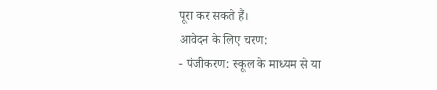पूरा कर सकते हैं।
आवेदन के लिए चरण:
- पंजीकरण: स्कूल के माध्यम से या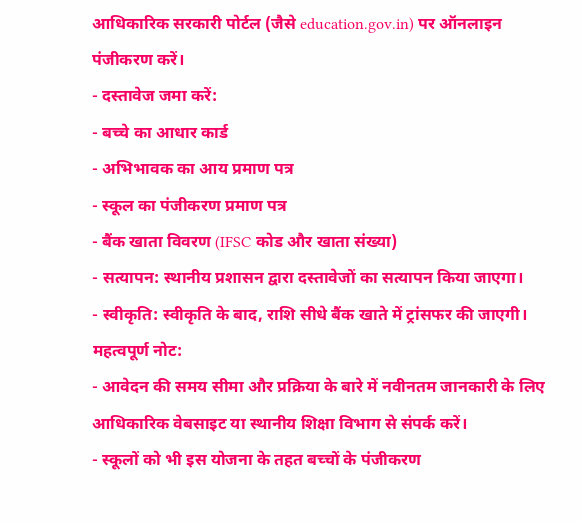आधिकारिक सरकारी पोर्टल (जैसे education.gov.in) पर ऑनलाइन पंजीकरण करें।
- दस्तावेज जमा करें:
- बच्चे का आधार कार्ड
- अभिभावक का आय प्रमाण पत्र
- स्कूल का पंजीकरण प्रमाण पत्र
- बैंक खाता विवरण (IFSC कोड और खाता संख्या)
- सत्यापन: स्थानीय प्रशासन द्वारा दस्तावेजों का सत्यापन किया जाएगा।
- स्वीकृति: स्वीकृति के बाद, राशि सीधे बैंक खाते में ट्रांसफर की जाएगी।
महत्वपूर्ण नोट:
- आवेदन की समय सीमा और प्रक्रिया के बारे में नवीनतम जानकारी के लिए आधिकारिक वेबसाइट या स्थानीय शिक्षा विभाग से संपर्क करें।
- स्कूलों को भी इस योजना के तहत बच्चों के पंजीकरण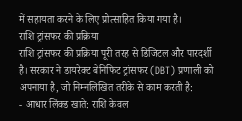में सहायता करने के लिए प्रोत्साहित किया गया है।
राशि ट्रांसफर की प्रक्रिया
राशि ट्रांसफर की प्रक्रिया पूरी तरह से डिजिटल और पारदर्शी है। सरकार ने डायरेक्ट बेनिफिट ट्रांसफर (DBT) प्रणाली को अपनाया है, जो निम्नलिखित तरीके से काम करती है:
- आधार लिंक्ड खाते: राशि केवल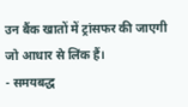उन बैंक खातों में ट्रांसफर की जाएगी जो आधार से लिंक हैं।
- समयबद्ध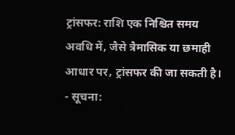ट्रांसफर: राशि एक निश्चित समय अवधि में, जैसे त्रैमासिक या छमाही आधार पर, ट्रांसफर की जा सकती है।
- सूचना: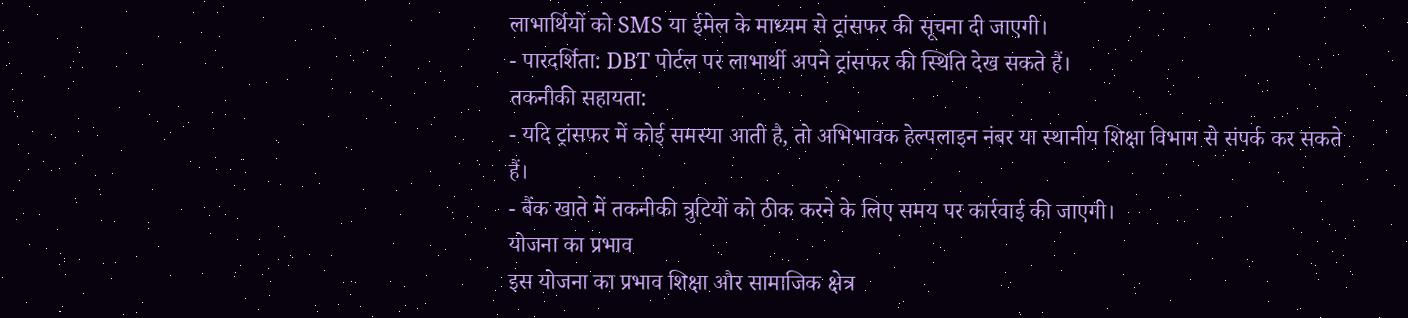लाभार्थियों को SMS या ईमेल के माध्यम से ट्रांसफर की सूचना दी जाएगी।
- पारदर्शिता: DBT पोर्टल पर लाभार्थी अपने ट्रांसफर की स्थिति देख सकते हैं।
तकनीकी सहायता:
- यदि ट्रांसफर में कोई समस्या आती है, तो अभिभावक हेल्पलाइन नंबर या स्थानीय शिक्षा विभाग से संपर्क कर सकते हैं।
- बैंक खाते में तकनीकी त्रुटियों को ठीक करने के लिए समय पर कार्रवाई की जाएगी।
योजना का प्रभाव
इस योजना का प्रभाव शिक्षा और सामाजिक क्षेत्र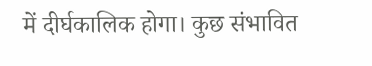में दीर्घकालिक होगा। कुछ संभावित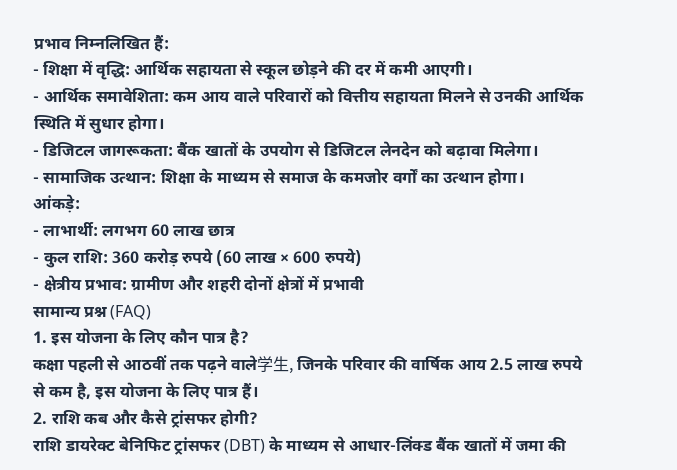प्रभाव निम्नलिखित हैं:
- शिक्षा में वृद्धि: आर्थिक सहायता से स्कूल छोड़ने की दर में कमी आएगी।
- आर्थिक समावेशिता: कम आय वाले परिवारों को वित्तीय सहायता मिलने से उनकी आर्थिक स्थिति में सुधार होगा।
- डिजिटल जागरूकता: बैंक खातों के उपयोग से डिजिटल लेनदेन को बढ़ावा मिलेगा।
- सामाजिक उत्थान: शिक्षा के माध्यम से समाज के कमजोर वर्गों का उत्थान होगा।
आंकड़े:
- लाभार्थी: लगभग 60 लाख छात्र
- कुल राशि: 360 करोड़ रुपये (60 लाख × 600 रुपये)
- क्षेत्रीय प्रभाव: ग्रामीण और शहरी दोनों क्षेत्रों में प्रभावी
सामान्य प्रश्न (FAQ)
1. इस योजना के लिए कौन पात्र है?
कक्षा पहली से आठवीं तक पढ़ने वाले学生, जिनके परिवार की वार्षिक आय 2.5 लाख रुपये से कम है, इस योजना के लिए पात्र हैं।
2. राशि कब और कैसे ट्रांसफर होगी?
राशि डायरेक्ट बेनिफिट ट्रांसफर (DBT) के माध्यम से आधार-लिंक्ड बैंक खातों में जमा की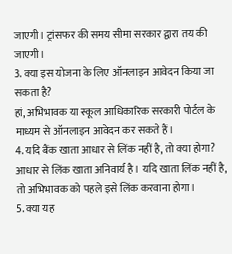जाएगी। ट्रांसफर की समय सीमा सरकार द्वारा तय की जाएगी।
3. क्या इस योजना के लिए ऑनलाइन आवेदन किया जा सकता है?
हां, अभिभावक या स्कूल आधिकारिक सरकारी पोर्टल के माध्यम से ऑनलाइन आवेदन कर सकते हैं।
4. यदि बैंक खाता आधार से लिंक नहीं है, तो क्या होगा?
आधार से लिंक खाता अनिवार्य है। यदि खाता लिंक नहीं है, तो अभिभावक को पहले इसे लिंक करवाना होगा।
5. क्या यह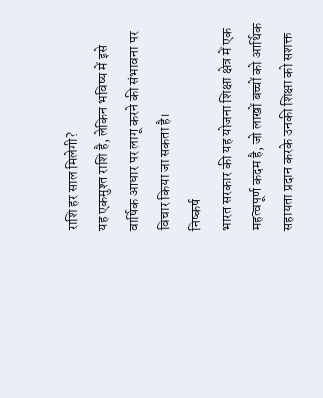राशि हर साल मिलेगी?
यह एकमुश्त राशि है, लेकिन भविष्य में इसे वार्षिक आधार पर लागू करने की संभावना पर विचार किया जा सकता है।
निष्कर्ष
भारत सरकार की यह योजना शिक्षा क्षेत्र में एक महत्वपूर्ण कदम है, जो लाखों बच्चों को आर्थिक सहायता प्रदान करके उनकी शिक्षा को सशक्त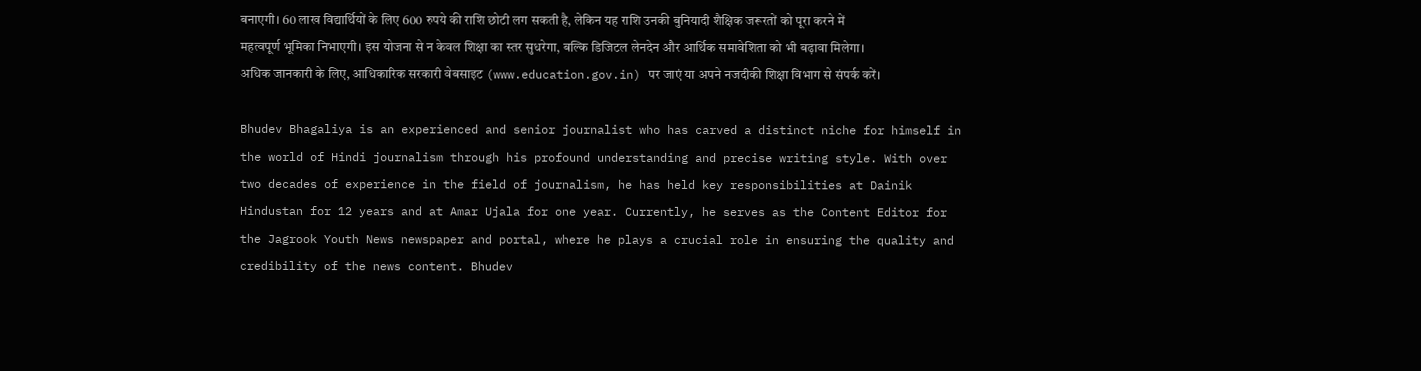बनाएगी। 60 लाख विद्यार्थियों के लिए 600 रुपये की राशि छोटी लग सकती है, लेकिन यह राशि उनकी बुनियादी शैक्षिक जरूरतों को पूरा करने में महत्वपूर्ण भूमिका निभाएगी। इस योजना से न केवल शिक्षा का स्तर सुधरेगा, बल्कि डिजिटल लेनदेन और आर्थिक समावेशिता को भी बढ़ावा मिलेगा।
अधिक जानकारी के लिए, आधिकारिक सरकारी वेबसाइट (www.education.gov.in) पर जाएं या अपने नजदीकी शिक्षा विभाग से संपर्क करें।

Bhudev Bhagaliya is an experienced and senior journalist who has carved a distinct niche for himself in the world of Hindi journalism through his profound understanding and precise writing style. With over two decades of experience in the field of journalism, he has held key responsibilities at Dainik Hindustan for 12 years and at Amar Ujala for one year. Currently, he serves as the Content Editor for the Jagrook Youth News newspaper and portal, where he plays a crucial role in ensuring the quality and credibility of the news content. Bhudev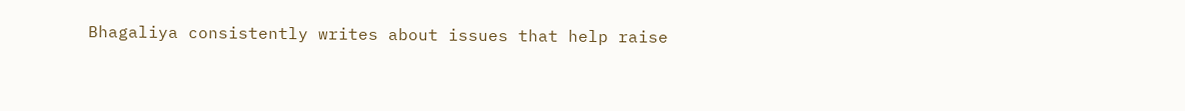Bhagaliya consistently writes about issues that help raise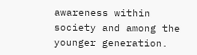awareness within society and among the younger generation.